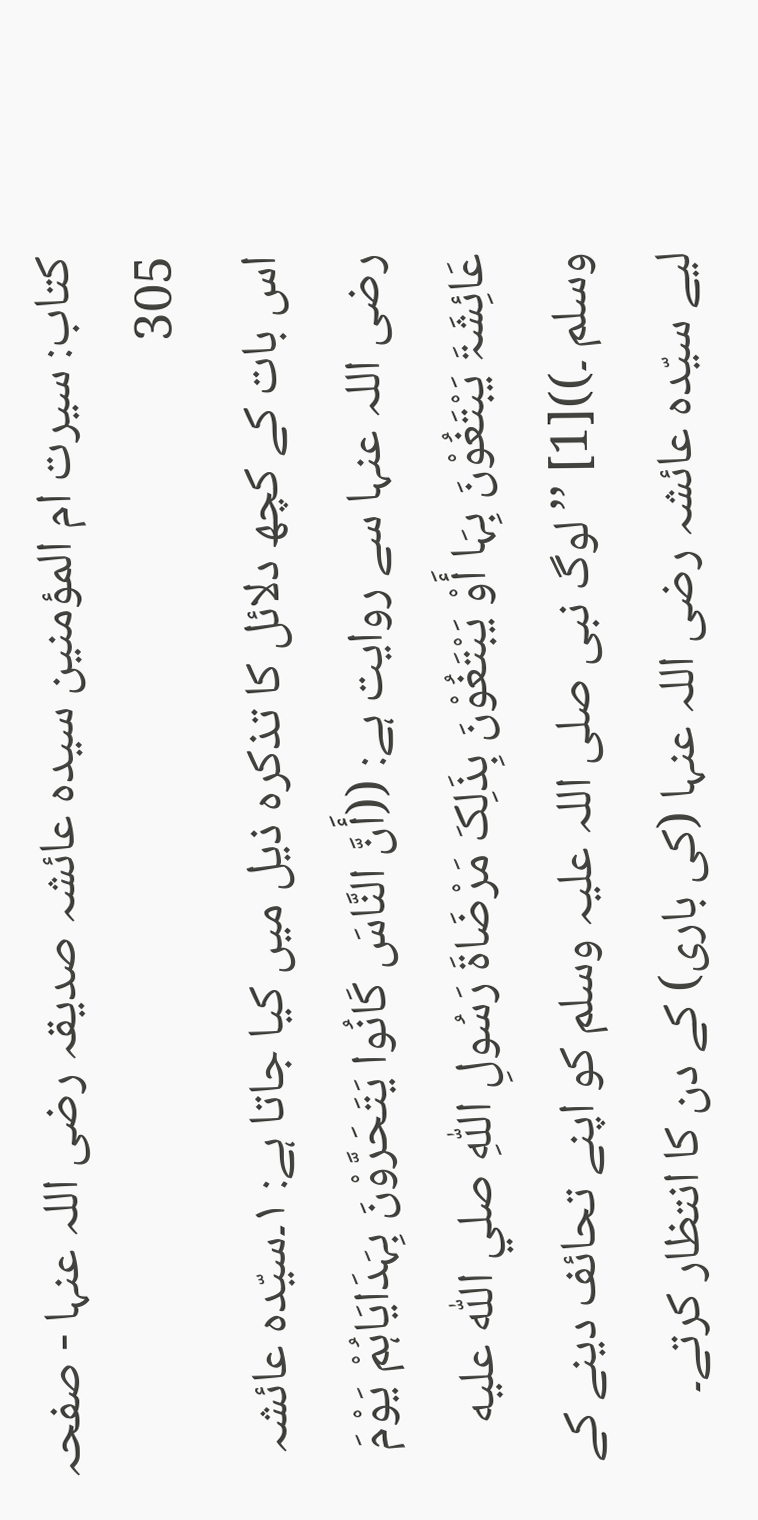کتاب: سیرت ام المؤمنین سیدہ عائشہ صدیقہ رضی اللہ عنہا - صفحہ 305
اس بات کے کچھ دلائل کا تذکرہ ذیل میں کیا جاتا ہے: ۱۔سیّدہ عائشہ رضی اللہ عنہا سے روایت ہے: ((أَنَّ النَّاسَ کَانُوا یَتَحَرَّوْنَ بِہَدَایَاہُمْ یَوْمَ عَائِشَۃَ یَبْتَغُوْنَ بِہَا أَوْ یَبْتَغُوْنَ بِذَلِکَ مَرْضَاۃَ رَسُولِ اللّٰہِ صلي اللّٰه عليه وسلم ۔))[1] ’’لوگ نبی صلی اللہ علیہ وسلم کو اپنے تحائف دینے کے لیے سیّدہ عائشہ رضی اللہ عنہا (کی باری) کے دن کا انتظار کرتے۔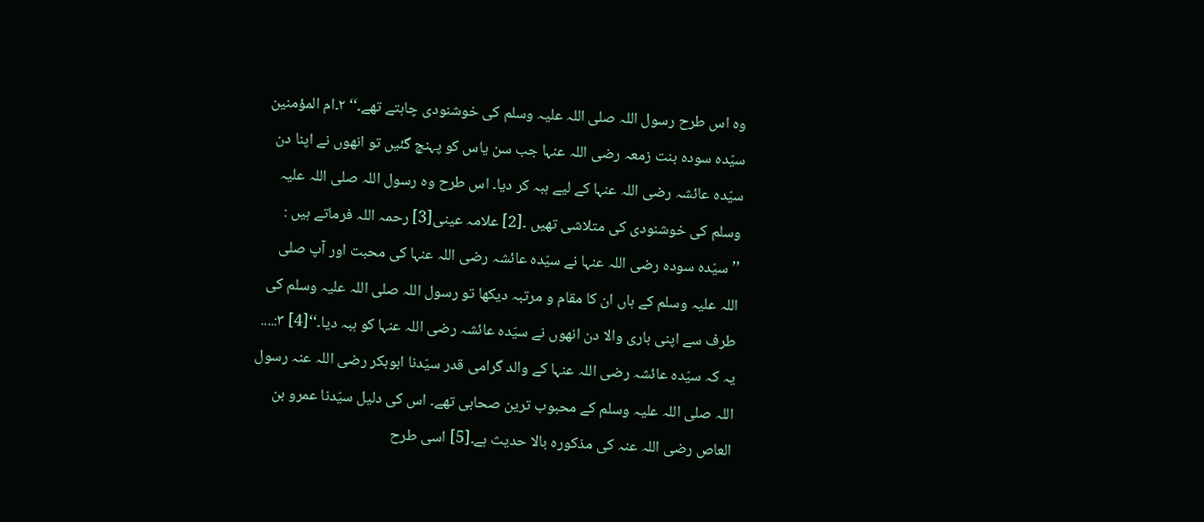وہ اس طرح رسول اللہ صلی اللہ علیہ وسلم کی خوشنودی چاہتے تھے۔‘‘ ۲۔ام المؤمنین سیّدہ سودہ بنت زمعہ رضی اللہ عنہا جب سن یاس کو پہنچ گئیں تو انھوں نے اپنا دن سیّدہ عائشہ رضی اللہ عنہا کے لیے ہبہ کر دیا۔ اس طرح وہ رسول اللہ صلی اللہ علیہ وسلم کی خوشنودی کی متلاشی تھیں ۔[2] علامہ عینی[3] رحمہ اللہ فرماتے ہیں : ’’سیّدہ سودہ رضی اللہ عنہا نے سیّدہ عائشہ رضی اللہ عنہا کی محبت اور آپ صلی اللہ علیہ وسلم کے ہاں ان کا مقام و مرتبہ دیکھا تو رسول اللہ صلی اللہ علیہ وسلم کی طرف سے اپنی باری والا دن انھوں نے سیّدہ عائشہ رضی اللہ عنہا کو ہبہ دیا۔‘‘[4] ۳:.... یہ کہ سیّدہ عائشہ رضی اللہ عنہا کے والد گرامی قدر سیّدنا ابوبکر رضی اللہ عنہ رسول اللہ صلی اللہ علیہ وسلم کے محبوب ترین صحابی تھے۔ اس کی دلیل سیّدنا عمرو بن العاص رضی اللہ عنہ کی مذکورہ بالا حدیث ہے۔[5] اسی طرح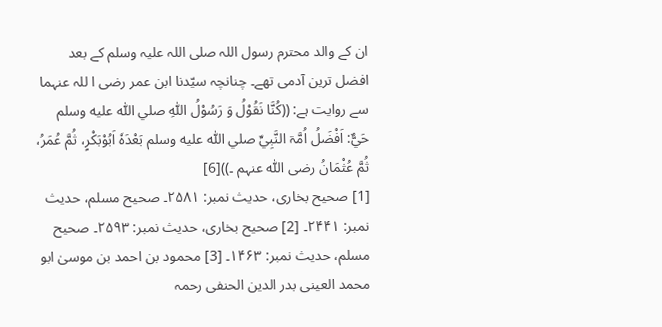ان کے والد محترم رسول اللہ صلی اللہ علیہ وسلم کے بعد افضل ترین آدمی تھے۔ چنانچہ سیّدنا ابن عمر رضی ا للہ عنہما سے روایت ہے: ((کُنَّا نَقُوْلُ وَ رَسُوْلُ اللّٰہِ صلي اللّٰه عليه وسلم حَيٌّ: اَفْضَلُ اُمَّۃ النَّبِيِّ صلي اللّٰه عليه وسلم بَعْدَہٗ اَبُوْبَکْرٍ، ثُمَّ عُمَرُ، ثُمَّ عُثْمَانُ رضی اللّٰه عنہم ۔))[6]
[1] صحیح بخاری، حدیث نمبر: ۲۵۸۱۔ صحیح مسلم، حدیث نمبر: ۲۴۴۱۔ [2] صحیح بخاری، حديث نمبر: ۲۵۹۳۔ صحیح مسلم، حدیث نمبر: ۱۴۶۳۔ [3] محمود بن احمد بن موسیٰ ابو محمد العینی بدر الدین الحنفی رحمہ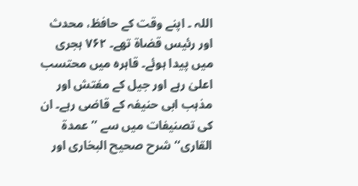اللہ ۔ اپنے وقت کے حافظ، محدث اور رئیس قضاۃ تھے۔ ۷۶۲ ہجری میں پیدا ہوئے۔ قاہرہ میں محتسب اعلیٰ رہے اور جیل کے مفتش اور مذہب ابی حنیفہ کے قاضی رہے۔ ان کی تصنیفات میں سے ’’عمدۃ القاری‘‘ شرح صحیح البخاری اور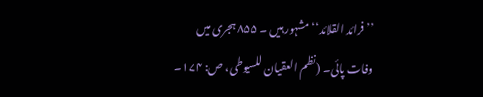’’فرائد القلائد‘‘ مشہور ہیں ۔ ۸۵۵ ہجری میں وفات پائی۔ (نظم العقیان للسیوطی، ص: ۱۷۴۔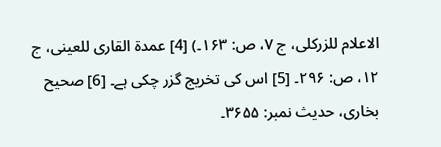الاعلام للزرکلی، ج ۷، ص: ۱۶۳۔) [4] عمدۃ القاری للعینی، ج ۱۲، ص: ۲۹۶۔ [5] اس کی تخریج گزر چکی ہے۔ [6] صحیح بخاری، حدیث نمبر: ۳۶۵۵۔